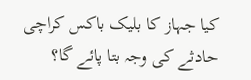کیا جہاز کا بلیک باکس کراچی حادثے کی وجہ بتا پائے گا؟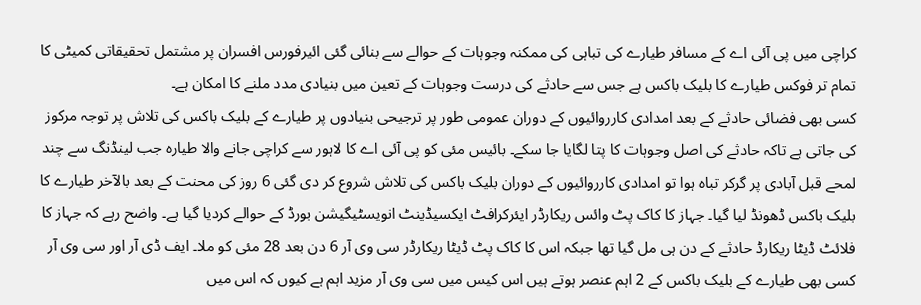کراچی میں پی آئی اے کے مسافر طیارے کی تباہی کی ممکنہ وجوہات کے حوالے سے بنائی گئی ائیرفورس افسران پر مشتمل تحقیقاتی کمیٹی کا تمام تر فوکس طیارے کا بلیک باکس ہے جس سے حادثے کی درست وجوہات کے تعین میں بنیادی مدد ملنے کا امکان ہے۔
کسی بھی فضائی حادثے کے بعد امدادی کارروائیوں کے دوران عمومی طور پر ترجیحی بنیادوں پر طیارے کے بلیک باکس کی تلاش پر توجہ مرکوز کی جاتی ہے تاکہ حادثے کی اصل وجوہات کا پتا لگایا جا سکے۔ بائیس مئی کو پی آئی اے کا لاہور سے کراچی جانے والا طیارہ جب لینڈنگ سے چند لمحے قبل آبادی پر گرکر تباہ ہوا تو امدادی کارروائیوں کے دوران بلیک باکس کی تلاش شروع کر دی گئی 6 روز کی محنت کے بعد بالآخر طیارے کا بلیک باکس ڈھونڈ لیا گیا۔ جہاز کا کاک پٹ وائس ریکارڈر ایئرکرافٹ ایکسیڈینٹ انویسٹیگیشن بورڈ کے حوالے کردیا گیا ہے۔ واضح رہے کہ جہاز کا فلائٹ ڈیٹا ریکارڈ حادثے کے دن ہی مل گیا تھا جبکہ اس کا کاک پٹ ڈیٹا ریکارڈر سی وی آر 6 دن بعد 28 مئی کو ملا۔ ایف ڈی آر اور سی وی آر کسی بھی طیارے کے بلیک باکس کے 2 اہم عنصر ہوتے ہیں اس کیس میں سی وی آر مزید اہم ہے کیوں کہ اس میں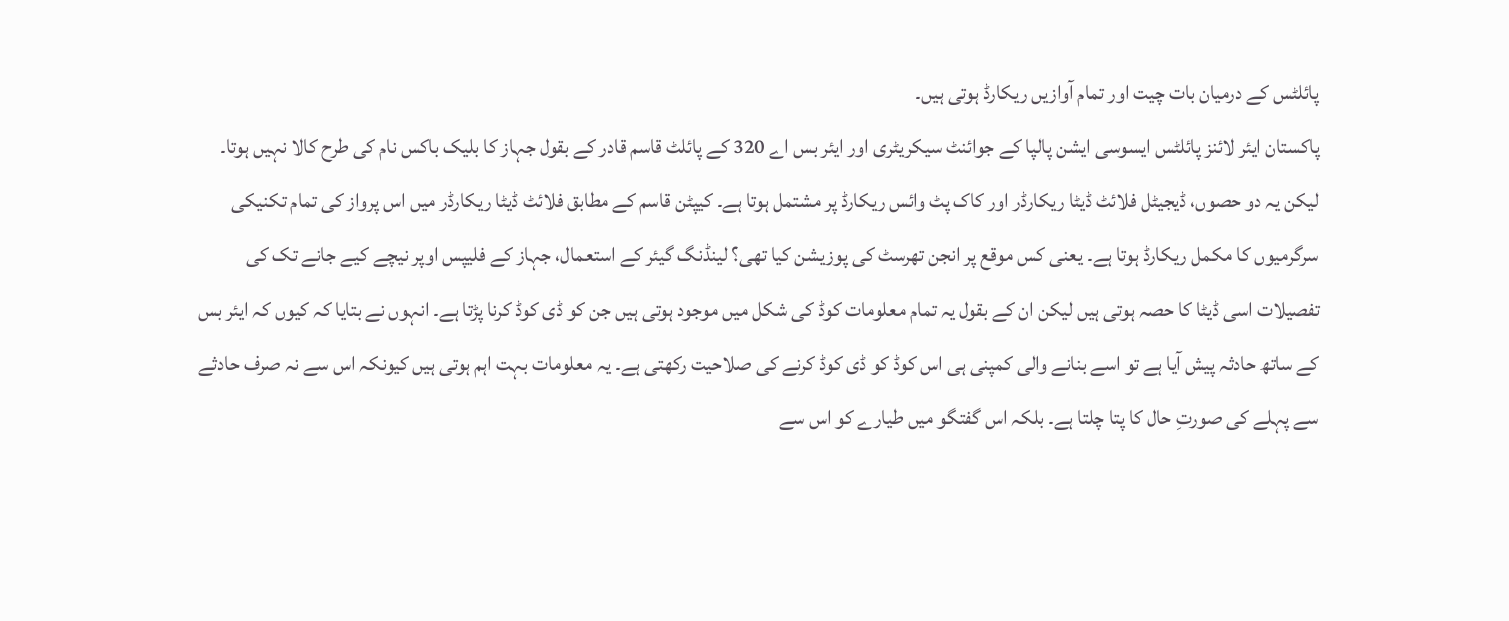پائلٹس کے درمیان بات چیت اور تمام آوازیں ریکارڈ ہوتی ہیں۔
پاکستان ایئر لائنز پائلٹس ایسوسی ایشن پالپا کے جوائنٹ سیکریٹری اور ایئر بس اے 320 کے پائلٹ قاسم قادر کے بقول جہاز کا بلیک باکس نام کی طرح کالا نہیں ہوتا۔ لیکن یہ دو حصوں، ڈیجیٹل فلائٹ ڈیٹا ریکارڈر اور کاک پٹ وائس ریکارڈ پر مشتمل ہوتا ہے۔ کیپٹن قاسم کے مطابق فلائٹ ڈیٹا ریکارڈر میں اس پرواز کی تمام تکنیکی سرگرمیوں کا مکمل ریکارڈ ہوتا ہے۔ یعنی کس موقع پر انجن تھرسٹ کی پوزیشن کیا تھی؟ لینڈنگ گیئر کے استعمال، جہاز کے فلیپس اوپر نیچے کیے جانے تک کی تفصیلات اسی ڈیٹا کا حصہ ہوتی ہیں لیکن ان کے بقول یہ تمام معلومات کوڈ کی شکل میں موجود ہوتی ہیں جن کو ڈی کوڈ کرنا پڑتا ہے۔ انہوں نے بتایا کہ کیوں کہ ایئر بس کے ساتھ حادثہ پیش آیا ہے تو اسے بنانے والی کمپنی ہی اس کوڈ کو ڈی کوڈ کرنے کی صلاحیت رکھتی ہے۔ یہ معلومات بہت اہم ہوتی ہیں کیونکہ اس سے نہ صرف حادثے سے پہلے کی صورتِ حال کا پتا چلتا ہے۔ بلکہ اس گفتگو میں طیارے کو اس سے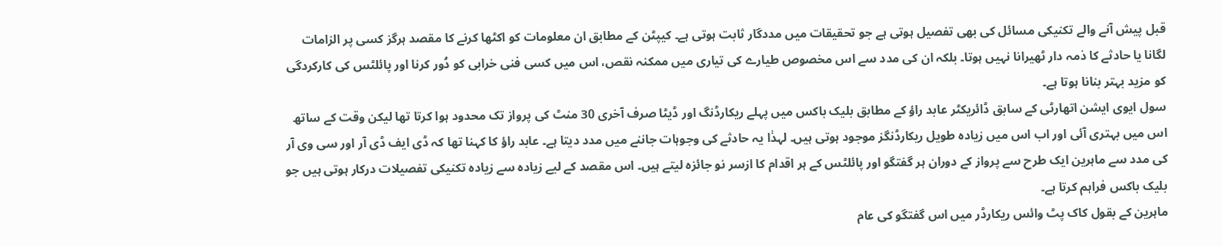قبل پیش آنے والے تکنیکی مسائل کی بھی تفصیل ہوتی ہے جو تحقیقات میں مددگار ثابت ہوتی ہے۔ کیپٹن کے مطابق ان معلومات کو اکٹھا کرنے کا مقصد ہرگز کسی پر الزامات لگانا یا حادثے کا ذمہ دار ٹھیرانا نہیں ہوتا۔ بلکہ ان کی مدد سے اس مخصوص طیارے کی تیاری میں ممکنہ نقص، اس میں کسی فنی خرابی کو دُور کرنا اور پائلٹس کی کارکردگی کو مزید بہتر بنانا ہوتا ہے۔
سول ایوی ایشن اتھارٹی کے سابق ڈائریکٹر عابد راؤ کے مطابق بلیک باکس میں پہلے ریکارڈنگ اور ڈیٹا صرف آخری 30 منٹ کی پرواز تک محدود ہوا کرتا تھا لیکن وقت کے ساتھ اس میں بہتری آئی اور اب اس میں زیادہ طویل ریکارڈنگز موجود ہوتی ہیں۔ لہذٰا یہ حادثے کی وجوہات جاننے میں مدد دیتا ہے۔ عابد راؤ کا کہنا تھا کہ ڈی ایف ڈی آر اور سی وی آر کی مدد سے ماہرین ایک طرح سے پرواز کے دوران ہر گفتگو اور پائلٹس کے ہر اقدام کا ازسر نو جائزہ لیتے ہیں۔ اس مقصد کے لیے زیادہ سے زیادہ تکنیکی تفصیلات درکار ہوتی ہیں جو بلیک باکس فراہم کرتا ہے۔
ماہرین کے بقول کاک پٹ وائس ریکارڈر میں اس گفتگو کی عام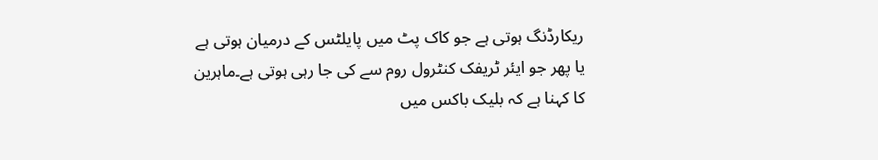ریکارڈنگ ہوتی ہے جو کاک پٹ میں پایلٹس کے درمیان ہوتی ہے یا پھر جو ایئر ٹریفک کنٹرول روم سے کی جا رہی ہوتی ہے۔ماہرین کا کہنا ہے کہ بلیک باکس میں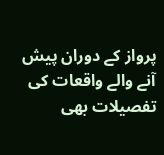پرواز کے دوران پیش آنے والے واقعات کی تفصیلات بھی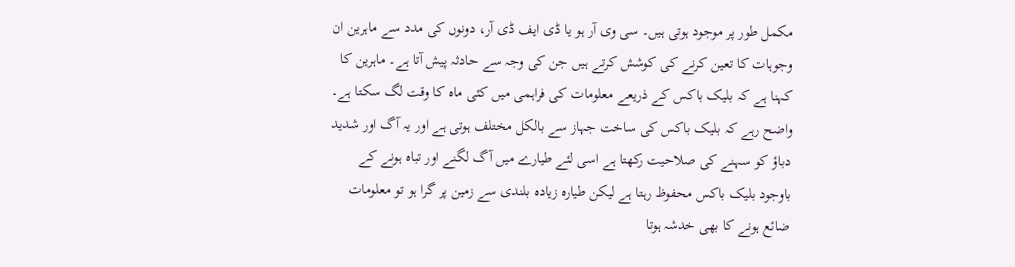مکمل طور پر موجود ہوتی ہیں۔ سی وی آر ہو یا ڈی ایف ڈی آر، دونوں کی مدد سے ماہرین ان وجوہات کا تعین کرنے کی کوشش کرتے ہیں جن کی وجہ سے حادثہ پیش آتا ہے۔ ماہرین کا کہنا ہے کہ بلیک باکس کے ذریعے معلومات کی فراہمی میں کئی ماہ کا وقت لگ سکتا ہے۔
واضح رہے کہ بلیک باکس کی ساخت جہاز سے بالکل مختلف ہوتی ہے اور یہ آگ اور شدید دباؤ کو سہنے کی صلاحیت رکھتا ہے اسی لئے طیارے میں آگ لگنے اور تباہ ہونے کے باوجود بلیک باکس محفوظ رہتا ہے لیکن طیارہ زیادہ بلندی سے زمین پر گرا ہو تو معلومات ضائع ہونے کا بھی خدشہ ہوتا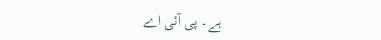ہے۔ پی آئی اے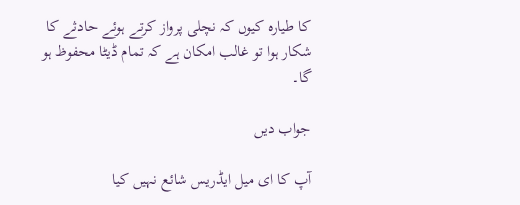کا طیارہ کیوں کہ نچلی پرواز کرتے ہوئے حادثے کا شکار ہوا تو غالب امکان ہے کہ تمام ڈیٹا محفوظ ہو گا۔

جواب دیں

آپ کا ای میل ایڈریس شائع نہیں کیا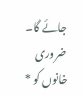جائے گا۔ ضروری خانوں کو *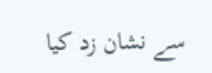سے نشان زد کیا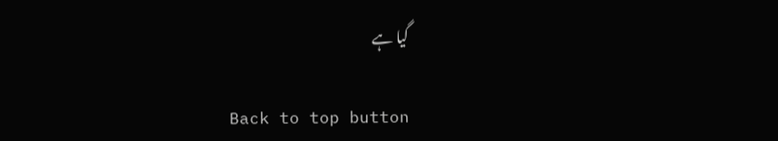گیا ہے

Back to top button